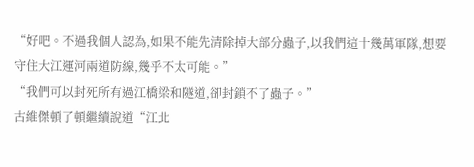“好吧。不過我個人認為,如果不能先清除掉大部分蟲子,以我們這十幾萬軍隊,想要守住大江運河兩道防線,幾乎不太可能。”
“我們可以封死所有過江橋梁和隧道,卻封鎖不了蟲子。”
古維傑頓了頓繼續說道“江北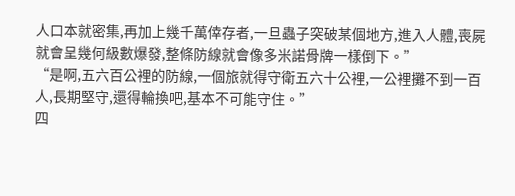人口本就密集,再加上幾千萬倖存者,一旦蟲子突破某個地方,進入人體,喪屍就會呈幾何級數爆發,整條防線就會像多米諾骨牌一樣倒下。”
“是啊,五六百公裡的防線,一個旅就得守衛五六十公裡,一公裡攤不到一百人,長期堅守,還得輪換吧,基本不可能守住。”
四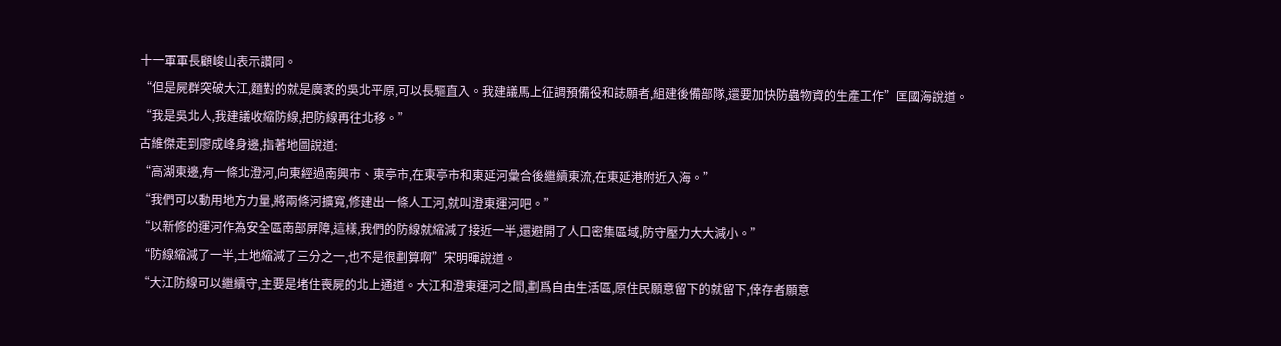十一軍軍長顧峻山表示讚同。
“但是屍群突破大江,麵對的就是廣袤的吳北平原,可以長驅直入。我建議馬上征調預備役和誌願者,組建後備部隊,還要加快防蟲物資的生產工作”匡國海說道。
“我是吳北人,我建議收縮防線,把防線再往北移。”
古維傑走到廖成峰身邊,指著地圖說道:
“高湖東邊,有一條北澄河,向東經過南興市、東亭市,在東亭市和東延河彙合後繼續東流,在東延港附近入海。”
“我們可以動用地方力量,將兩條河擴寬,修建出一條人工河,就叫澄東運河吧。”
“以新修的運河作為安全區南部屏障,這樣,我們的防線就縮減了接近一半,還避開了人口密集區域,防守壓力大大減小。”
“防線縮減了一半,土地縮減了三分之一,也不是很劃算啊”宋明暉說道。
“大江防線可以繼續守,主要是堵住喪屍的北上通道。大江和澄東運河之間,劃爲自由生活區,原住民願意留下的就留下,倖存者願意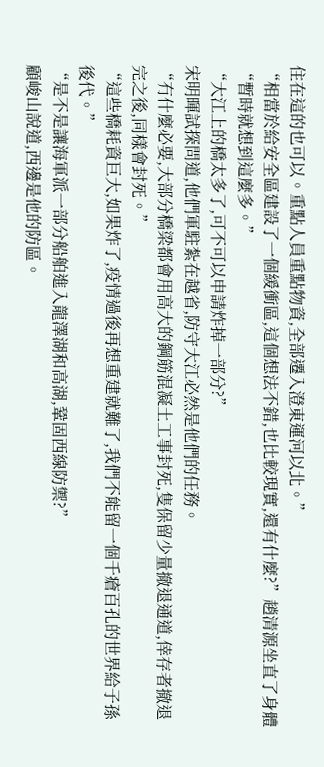住在這的也可以。重點人員重點物資,全部遷入澄東運河以北。”
“相當於給安全區建設了一個緩衝區,這個想法不錯,也比較現實,還有什麼?”趙清源坐直了身體
“暫時就想到這麼多。”
“大江上的橋太多了,可不可以申請炸掉一部分?”
宋明暉試探問道,他們軍駐紮在越省,防守大江必然是他們的任務。
“冇什麼必要,大部分橋梁都會用高大的鋼筋混凝土工事封死,隻保留少量撤退通道,倖存者撤退完之後,同樣會封死。”
“這些橋耗資巨大,如果炸了,疫情過後再想重建就難了,我們不能留一個千瘡百孔的世界給子孫後代。”
“是不是讓海軍派一部分船舶進入龍澤湖和高湖,鞏固西線防禦?”
顧峻山說道,西邊是他的防區。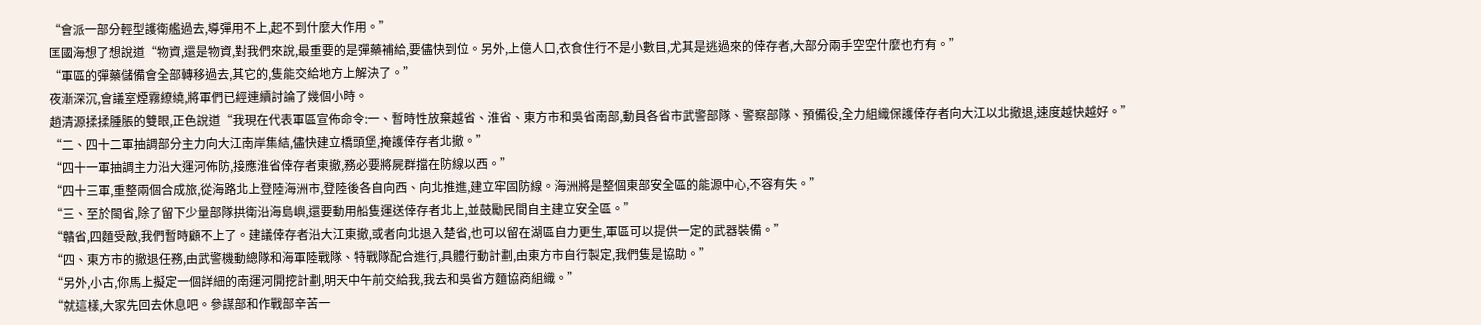“會派一部分輕型護衛艦過去,導彈用不上,起不到什麼大作用。”
匡國海想了想說道“物資,還是物資,對我們來說,最重要的是彈藥補給,要儘快到位。另外,上億人口,衣食住行不是小數目,尤其是逃過來的倖存者,大部分兩手空空什麼也冇有。”
“軍區的彈藥儲備會全部轉移過去,其它的,隻能交給地方上解決了。”
夜漸深沉,會議室煙霧繚繞,將軍們已經連續討論了幾個小時。
趙清源揉揉腫脹的雙眼,正色說道“我現在代表軍區宣佈命令:一、暫時性放棄越省、淮省、東方市和吳省南部,動員各省市武警部隊、警察部隊、預備役,全力組織保護倖存者向大江以北撤退,速度越快越好。”
“二、四十二軍抽調部分主力向大江南岸集結,儘快建立橋頭堡,掩護倖存者北撤。”
“四十一軍抽調主力沿大運河佈防,接應淮省倖存者東撤,務必要將屍群擋在防線以西。”
“四十三軍,重整兩個合成旅,從海路北上登陸海洲市,登陸後各自向西、向北推進,建立牢固防線。海洲將是整個東部安全區的能源中心,不容有失。”
“三、至於閩省,除了留下少量部隊拱衛沿海島嶼,還要動用船隻運送倖存者北上,並鼓勵民間自主建立安全區。”
“贛省,四麵受敵,我們暫時顧不上了。建議倖存者沿大江東撤,或者向北退入楚省,也可以留在湖區自力更生,軍區可以提供一定的武器裝備。”
“四、東方市的撤退任務,由武警機動總隊和海軍陸戰隊、特戰隊配合進行,具體行動計劃,由東方市自行製定,我們隻是協助。”
“另外,小古,你馬上擬定一個詳細的南運河開挖計劃,明天中午前交給我,我去和吳省方麵協商組織。”
“就這樣,大家先回去休息吧。參謀部和作戰部辛苦一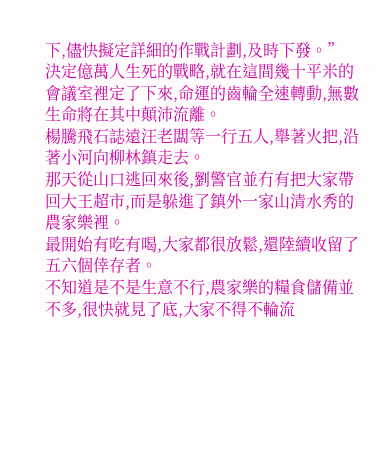下,儘快擬定詳細的作戰計劃,及時下發。”
決定億萬人生死的戰略,就在這間幾十平米的會議室裡定了下來,命運的齒輪全速轉動,無數生命將在其中顛沛流離。
楊騰飛石誌遠汪老闆等一行五人,舉著火把,沿著小河向柳林鎮走去。
那天從山口逃回來後,劉警官並冇有把大家帶回大王超市,而是躲進了鎮外一家山清水秀的農家樂裡。
最開始有吃有喝,大家都很放鬆,還陸續收留了五六個倖存者。
不知道是不是生意不行,農家樂的糧食儲備並不多,很快就見了底,大家不得不輪流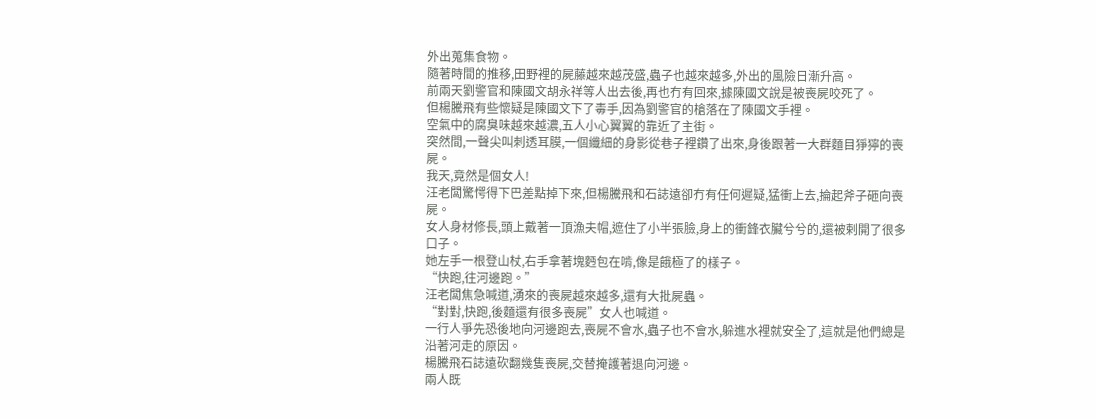外出蒐集食物。
隨著時間的推移,田野裡的屍藤越來越茂盛,蟲子也越來越多,外出的風險日漸升高。
前兩天劉警官和陳國文胡永祥等人出去後,再也冇有回來,據陳國文說是被喪屍咬死了。
但楊騰飛有些懷疑是陳國文下了毒手,因為劉警官的槍落在了陳國文手裡。
空氣中的腐臭味越來越濃,五人小心翼翼的靠近了主街。
突然間,一聲尖叫刺透耳膜,一個纖細的身影從巷子裡鑽了出來,身後跟著一大群麵目猙獰的喪屍。
我天,竟然是個女人!
汪老闆驚愕得下巴差點掉下來,但楊騰飛和石誌遠卻冇有任何遲疑,猛衝上去,掄起斧子砸向喪屍。
女人身材修長,頭上戴著一頂漁夫帽,遮住了小半張臉,身上的衝鋒衣臟兮兮的,還被剌開了很多口子。
她左手一根登山杖,右手拿著塊麪包在啃,像是餓極了的樣子。
“快跑,往河邊跑。”
汪老闆焦急喊道,湧來的喪屍越來越多,還有大批屍蟲。
“對對,快跑,後麵還有很多喪屍”女人也喊道。
一行人爭先恐後地向河邊跑去,喪屍不會水,蟲子也不會水,躲進水裡就安全了,這就是他們總是沿著河走的原因。
楊騰飛石誌遠砍翻幾隻喪屍,交替掩護著退向河邊。
兩人既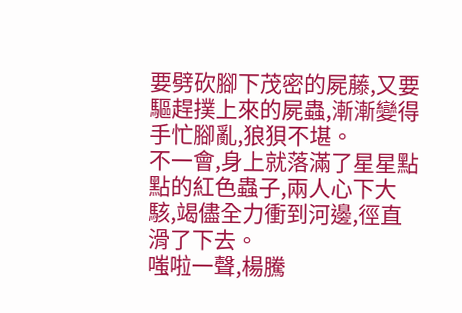要劈砍腳下茂密的屍藤,又要驅趕撲上來的屍蟲,漸漸變得手忙腳亂,狼狽不堪。
不一會,身上就落滿了星星點點的紅色蟲子,兩人心下大駭,竭儘全力衝到河邊,徑直滑了下去。
嗤啦一聲,楊騰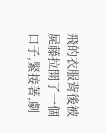飛的衣服背後被屍藤拉開了一個口子,緊接著,劇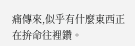痛傳來,似乎有什麼東西正在拚命往裡鑽。